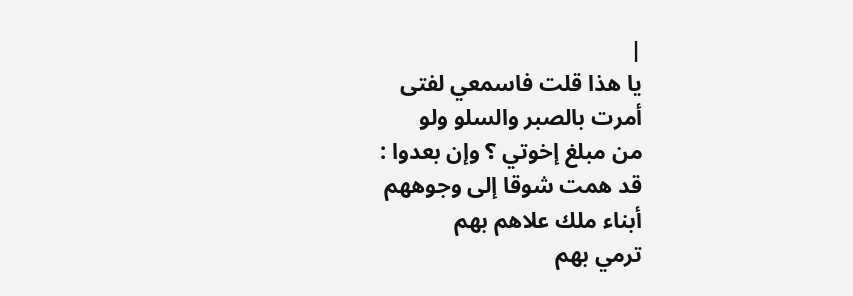|
يا هذا قلت فاسمعي لفتى
أمرت بالصبر والسلو ولو
من مبلغ إخوتي ؟ وإن بعدوا :
قد همت شوقا إلى وجوههم
أبناء ملك علاهم بهم
ترمي بهم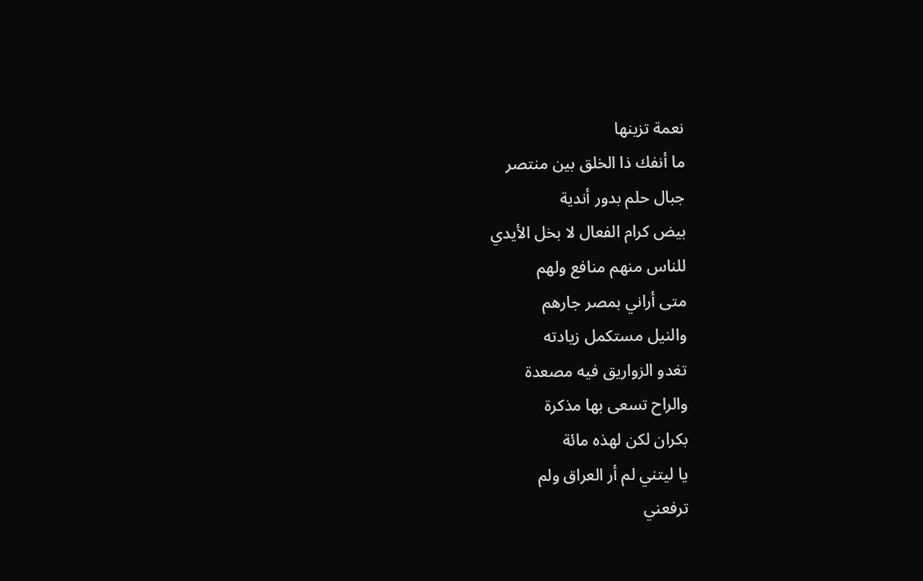نعمة تزينها
ما أنفك ذا الخلق بين منتصر
جبال حلم بدور أندية
بيض كرام الفعال لا بخل الأيدي
للناس منهم منافع ولهم
متى أراني بمصر جارهم
والنيل مستكمل زيادته
تغدو الزواريق فيه مصعدة
والراح تسعى بها مذكرة
بكران لكن لهذه مائة
يا ليتني لم أر العراق ولم
ترفعني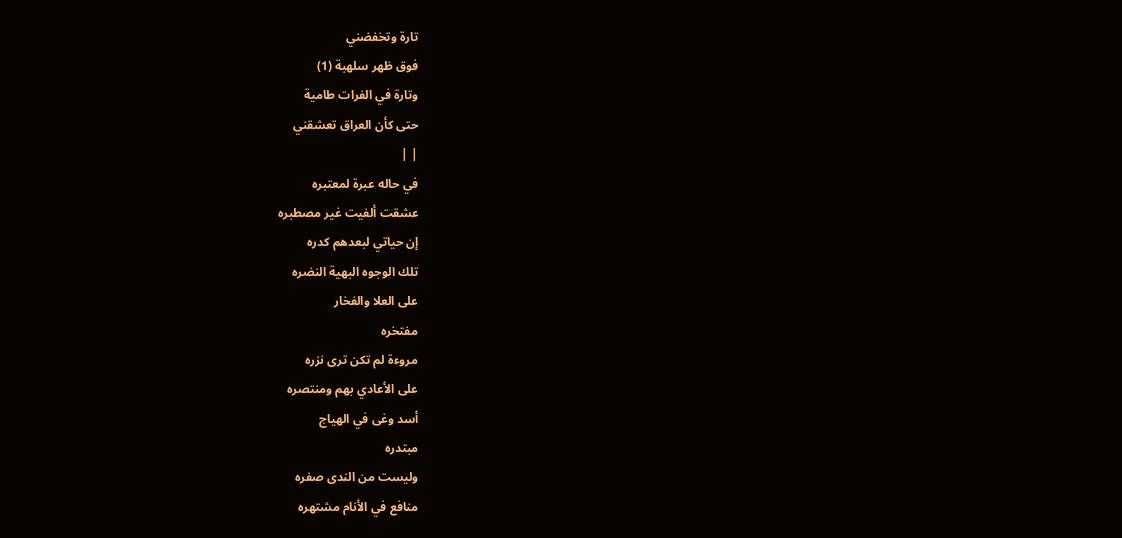تارة وتخفضني
فوق ظهر سلهبة (1)
وتارة في الفرات طامية
حتى كأن العراق تعشقني
| |
في حاله عبرة لمعتبره
عشقت ألفيت غير مصطبره
إن حياتي لبعدهم كدره
تلك الوجوه البهية النضره
على العلا والفخار
مفتخره
مروءة لم تكن ترى نزره
على الأعادي بهم ومنتصره
أسد وغى في الهياج
مبتدره
وليست من الندى صفره
منافع في الأنام مشتهره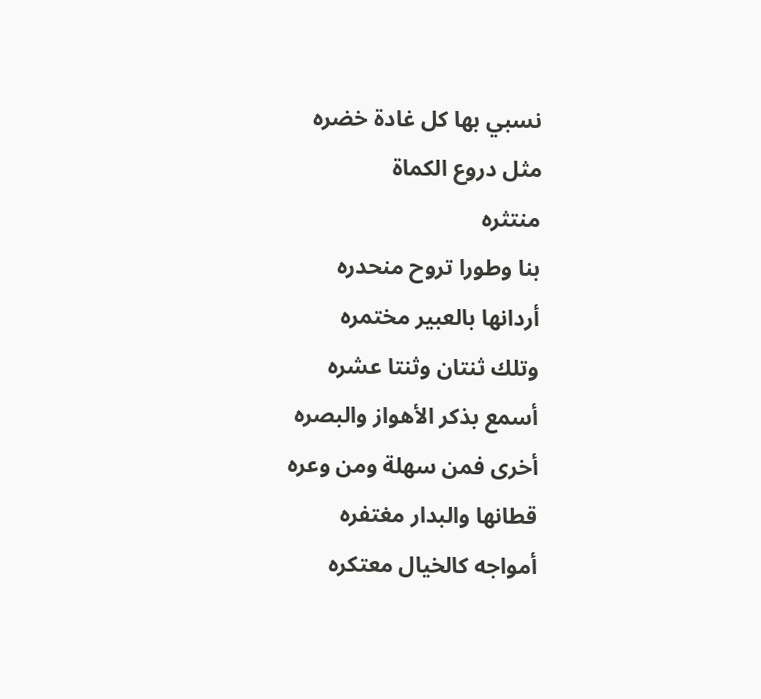نسبي بها كل غادة خضره
مثل دروع الكماة
منتثره
بنا وطورا تروح منحدره
أردانها بالعبير مختمره
وتلك ثنتان وثنتا عشره
أسمع بذكر الأهواز والبصره
أخرى فمن سهلة ومن وعره
قطانها والبدار مغتفره
أمواجه كالخيال معتكره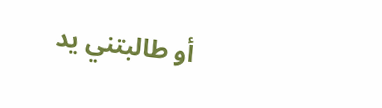أو طالبتني يد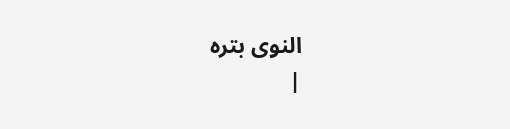النوى بتره
|